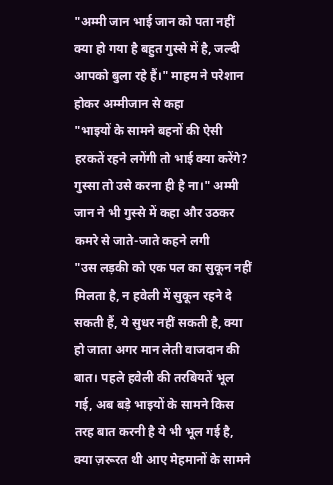"अम्मी जान भाई जान को पता नहीं क्या हो गया है बहुत गुस्से में है, जल्दी आपको बुला रहे हैं।" माहम ने परेशान होकर अम्मीजान से कहा
"भाइयों के सामने बहनों की ऐसी हरकतें रहने लगेंगी तो भाई क्या करेंगे? गुस्सा तो उसे करना ही है ना।" अम्मी जान ने भी गुस्से में कहा और उठकर कमरे से जाते-जाते कहने लगी
"उस लड़की को एक पल का सुकून नहीं मिलता है, न हवेली में सुकून रहने दे सकती हैं, ये सुधर नहीं सकती है, क्या हो जाता अगर मान लेती वाजदान की बात। पहले हवेली की तरबियतें भूल गई, अब बड़े भाइयों के सामने किस तरह बात करनी है ये भी भूल गई है, क्या ज़रूरत थी आए मेहमानों के सामने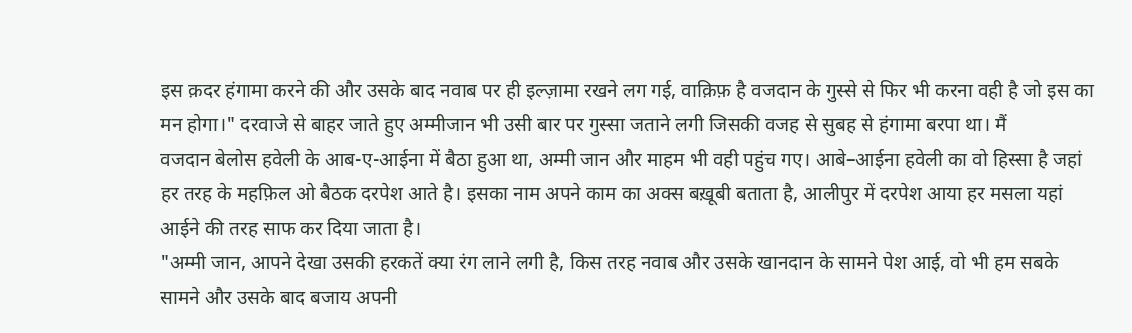इस क़दर हंगामा करने की और उसके बाद नवाब पर ही इल्ज़ामा रखने लग गई, वाक़िफ़ है वजदान के गुस्से से फिर भी करना वही है जो इस का मन होगा।" दरवाजे से बाहर जाते हुए अम्मीजान भी उसी बार पर गुस्सा जताने लगी जिसकी वजह से सुबह से हंगामा बरपा था। मैं
वजदान बेलोस हवेली के आब-ए-आईना में बैठा हुआ था, अम्मी जान और माहम भी वही पहुंच गए। आबे–आईना हवेली का वो हिस्सा है जहां हर तरह के महफ़िल ओ बैठक दरपेश आते है। इसका नाम अपने काम का अक्स बख़ूबी बताता है, आलीपुर में दरपेश आया हर मसला यहां आईने की तरह साफ कर दिया जाता है।
"अम्मी जान, आपने देखा उसकी हरकतें क्या रंग लाने लगी है, किस तरह नवाब और उसके खानदान के सामने पेश आई, वो भी हम सबके सामने और उसके बाद बजाय अपनी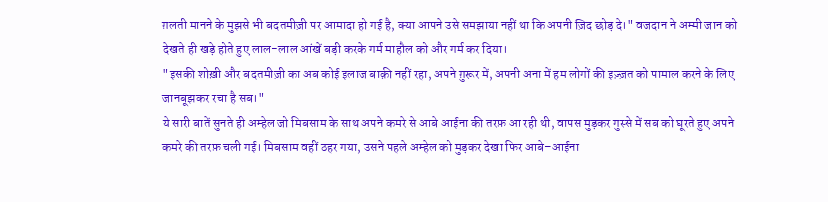ग़लती मानने के मुझसे भी बदतमीज़ी पर आमादा हो गई है, क्या आपने उसे समझाया नहीं था कि अपनी ज़िद छोड़ दे।" वजदान ने अम्मी जान को देखते ही खड़े होते हुए लाल-लाल आंखें बड़ी करके गर्म माहौल को और गर्म कर दिया।
"इसकी शोख़ी और बदतमीज़ी का अब कोई इलाज बाक़ी नहीं रहा, अपने ग़ुरूर में, अपनी अना में हम लोगों की इज़्ज़त को पामाल करने के लिए जानबूझकर रचा है सब।"
ये सारी बातें सुनते ही अम्हेल जो मिबसाम के साथ अपने कमरे से आबे आईना की तरफ़ आ रही थी, वापस मुड़कर गुस्से में सब को घूरते हुए अपने कमरे की तरफ़ चली गई। मिबसाम वहीं ठहर गया, उसने पहले अम्हेल को मुड़कर देखा फिर आबे–आईना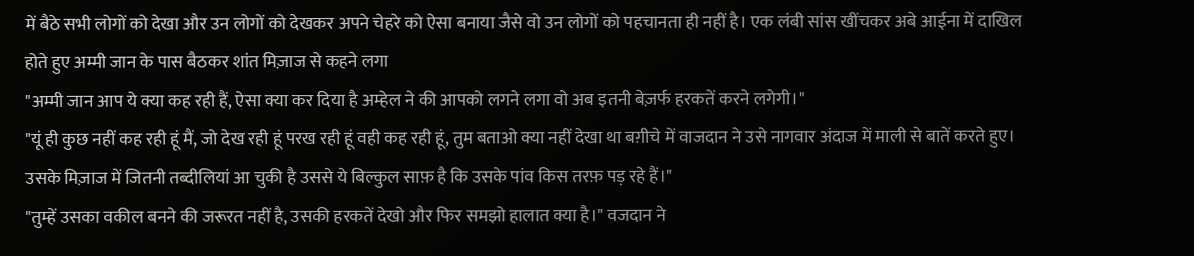में बैठे सभी लोगों को देखा और उन लोगों को देखकर अपने चेहरे को ऐसा बनाया जैसे वो उन लोगों को पहचानता ही नहीं है। एक लंबी सांस खींचकर अबे आईना में दाखिल होते हुए अम्मी जान के पास बैठकर शांत मिज़ाज से कहने लगा
"अम्मी जान आप ये क्या कह रही हैं, ऐसा क्या कर दिया है अम्हेल ने की आपको लगने लगा वो अब इतनी बेज़र्फ हरकतें करने लगेगी।"
"यूं ही कुछ नहीं कह रही हूं मैं, जो देख रही हूं परख रही हूं वही कह रही हूं, तुम बताओ क्या नहीं देखा था बग़ीचे में वाजदान ने उसे नागवार अंदाज में माली से बातें करते हुए। उसके मिज़ाज में जितनी तब्दीलियां आ चुकी है उससे ये बिल्कुल साफ़ है कि उसके पांव किस तरफ़ पड़ रहे हैं।"
"तुम्हें उसका वकील बनने की जरूरत नहीं है, उसकी हरकतें देखो और फिर समझो हालात क्या है।" वजदान ने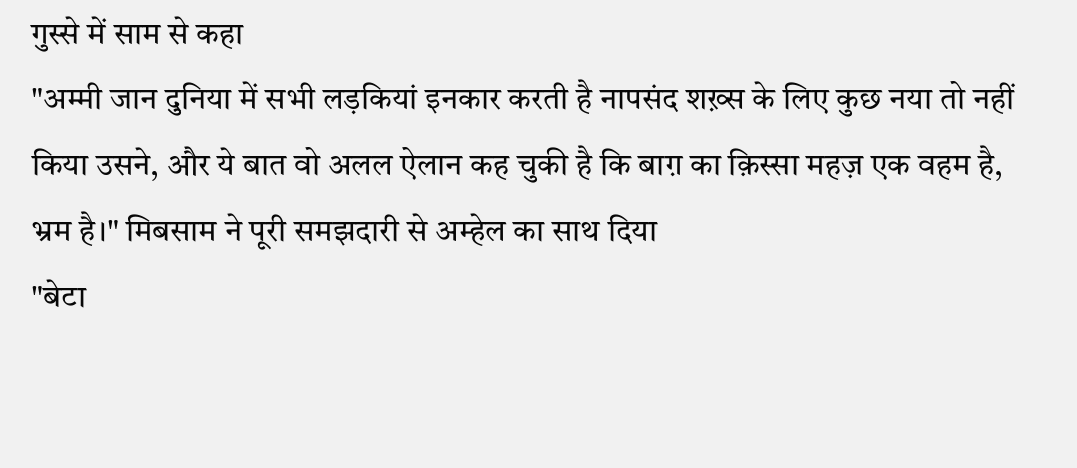गुस्से में साम से कहा
"अम्मी जान दुनिया में सभी लड़कियां इनकार करती है नापसंद शख़्स के लिए कुछ नया तो नहीं किया उसने, और ये बात वो अलल ऐलान कह चुकी है कि बाग़ का क़िस्सा महज़ एक वहम है, भ्रम है।" मिबसाम ने पूरी समझदारी से अम्हेल का साथ दिया
"बेटा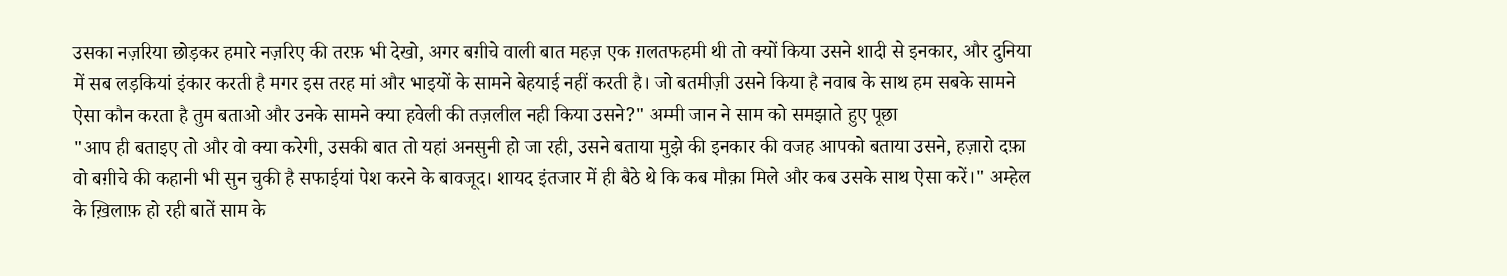उसका नज़रिया छोड़कर हमारे नज़रिए की तरफ़ भी देखो, अगर बग़ीचे वाली बात महज़ एक ग़लतफहमी थी तो क्यों किया उसने शादी से इनकार, और दुनिया में सब लड़कियां इंकार करती है मगर इस तरह मां और भाइयों के सामने बेहयाई नहीं करती है। जो बतमीज़ी उसने किया है नवाब के साथ हम सबके सामने ऐसा कौन करता है तुम बताओ और उनके सामने क्या हवेली की तज़लील नही किया उसने?" अम्मी जान ने साम को समझाते हुए पूछा
"आप ही बताइए तो और वो क्या करेगी, उसकी बात तो यहां अनसुनी हो जा रही, उसने बताया मुझे की इनकार की वजह आपको बताया उसने, हज़ारो दफ़ा वो बग़ीचे की कहानी भी सुन चुकी है सफाईयां पेश करने के बावजूद। शायद इंतजार में ही बैठे थे कि कब मौक़ा मिले और कब उसके साथ ऐसा करें।" अम्हेल के ख़िलाफ़ हो रही बातें साम के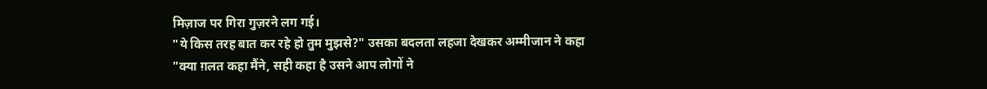मिज़ाज पर गिरा गुज़रने लग गई।
"ये किस तरह बात कर रहे हो तुम मुझसे?" उसका बदलता लहजा देखकर अम्मीजान ने कहा
"क्या ग़लत कहा मैंने, सही कहा है उसने आप लोगों ने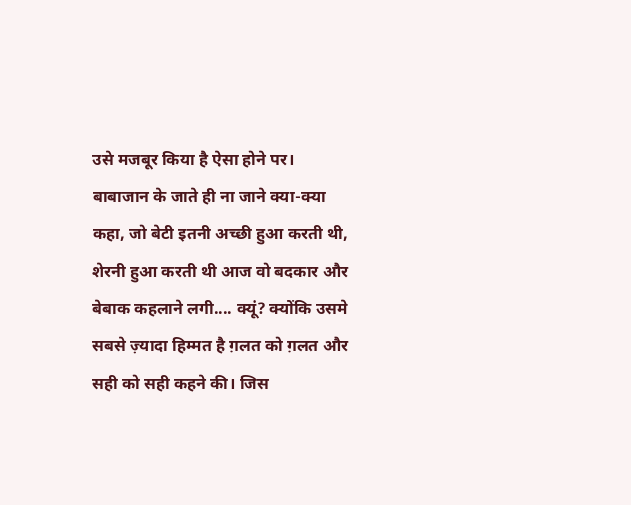उसे मजबूर किया है ऐसा होने पर। बाबाजान के जाते ही ना जाने क्या-क्या कहा, जो बेटी इतनी अच्छी हुआ करती थी, शेरनी हुआ करती थी आज वो बदकार और बेबाक कहलाने लगी.... क्यूं? क्योंकि उसमे सबसे ज़्यादा हिम्मत है ग़लत को ग़लत और सही को सही कहने की। जिस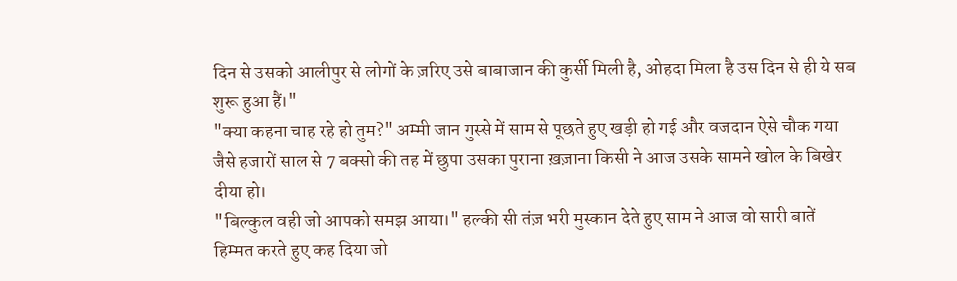दिन से उसको आलीपुर से लोगों के ज़रिए उसे बाबाजान की कुर्सी मिली है, ओहदा मिला है उस दिन से ही ये सब शुरू हुआ हैं।"
"क्या कहना चाह रहे हो तुम?" अम्मी जान गुस्से में साम से पूछते हुए खड़ी हो गई और वजदान ऐसे चौक गया जैसे हजारों साल से 7 बक्सो की तह में छुपा उसका पुराना ख़ज़ाना किसी ने आज उसके सामने खोल के बिखेर दीया हो।
"बिल्कुल वही जो आपको समझ आया।" हल्की सी तंज़ भरी मुस्कान देते हुए साम ने आज वो सारी बातें हिम्मत करते हुए कह दिया जो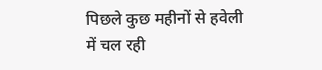पिछले कुछ महीनों से हवेली में चल रही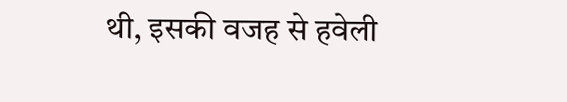थी, इसकी वजह से हवेली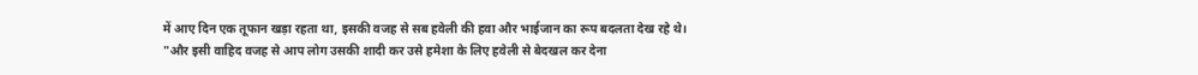में आए दिन एक तूफान खड़ा रहता था, इसकी वजह से सब हवेली की हवा और भाईजान का रूप बदलता देख रहे थे।
"और इसी वाहिद वजह से आप लोग उसकी शादी कर उसे हमेशा के लिए हवेली से बेदखल कर देना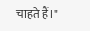चाहते हैं।"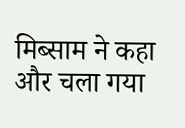मिब्साम ने कहा और चला गया